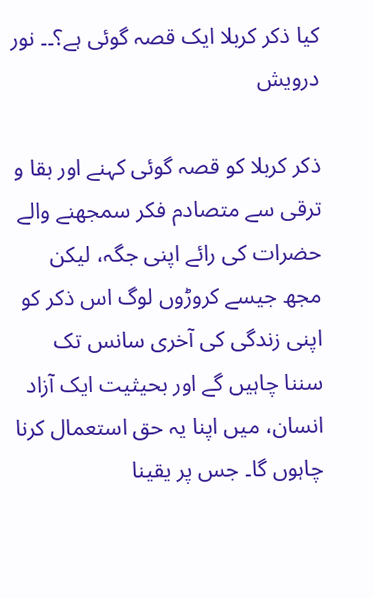کیا ذکر کربلا ایک قصہ گوئی ہے؟۔۔ نور درویش

ذکر کربلا کو قصہ گوئی کہنے اور بقا و ترقی سے متصادم فکر سمجھنے والے حضرات کی رائے اپنی جگہ، لیکن مجھ جیسے کروڑوں لوگ اس ذکر کو اپنی زندگی کی آخری سانس تک سننا چاہیں گے اور بحیثیت ایک آزاد انسان، میں اپنا یہ حق استعمال کرنا چاہوں گا۔ جس پر یقینا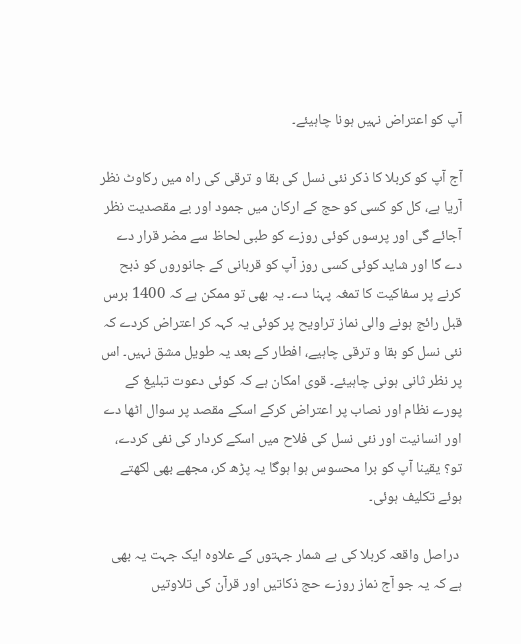آپ کو اعتراض نہیں ہونا چاہیئے۔

آج آپ کو کربلا کا ذکر نئی نسل کی بقا و ترقی کی راہ میں رکاوٹ نظر آریا ہے، کل کو کسی کو حج کے ارکان میں جمود اور بے مقصدیت نظر آجائے گی اور پرسوں کوئی روزے کو طبی لحاظ سے مضر قرار دے دے گا اور شاید کوئی کسی روز آپ کو قربانی کے جانوروں کو ذبح کرنے پر سفاکیت کا تمغہ پہنا دے۔ یہ بھی تو ممکن ہے کہ 1400 برس قبل رائج ہونے والی نماز تراویح پر کوئی یہ کہہ کر اعتراض کردے کہ نئی نسل کو بقا و ترقی چاہیے، افطار کے بعد یہ طویل مشق نہیں۔ اس پر نظر ثانی ہونی چاہیئے۔ قوی امکان ہے کہ کوئی دعوت تبلیغ کے پورے نظام اور نصاب پر اعتراض کرکے اسکے مقصد پر سوال اٹھا دے اور انسانیت اور نئی نسل کی فلاح میں اسکے کردار کی نفی کردے، تو؟ یقینا آپ کو برا محسوس ہوا ہوگا یہ پڑھ کر، مجھے بھی لکھتے ہوئے تکلیف ہوئی۔

 دراصل واقعہ کربلا کی بے شمار جہتوں کے علاوہ ایک جہت یہ بھی ہے کہ یہ جو آج نماز روزے حج ذکاتیں اور قرآن کی تلاوتیں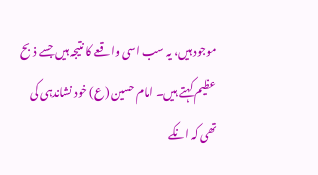موجود ہیں، یہ سب اسی واقعے کا نتیجہ ہیں جسے ذبح عظیم کہتے ہیں۔ امام حسین (ع) خود نشاندہی کی تھی کہ انکے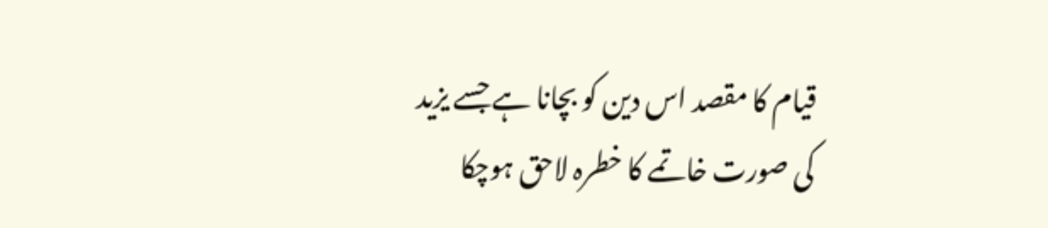قیام کا مقصد اس دین کو بچانا ہے جسے یزید کی صورت خاتمے کا خطرہ لاحق ہوچکا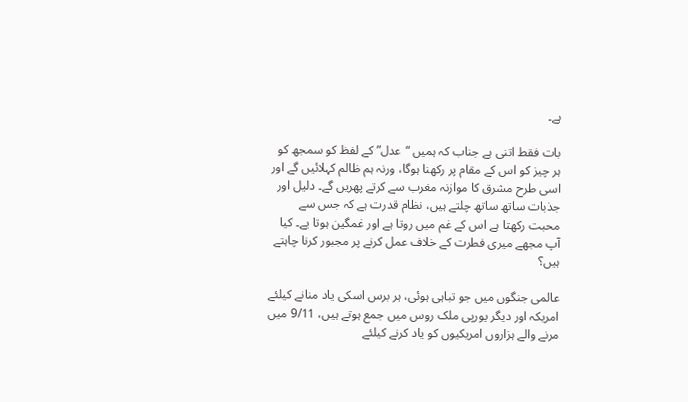ہے۔

بات فقط اتنی ہے جناب کہ ہمیں “عدل” کے لفظ کو سمجھ کو ہر چیز کو اس کے مقام پر رکھنا ہوگا، ورنہ ہم ظالم کہلائیں گے اور اسی طرح مشرق کا موازنہ مغرب سے کرتے پھریں گے۔ دلیل اور جذبات ساتھ ساتھ چلتے ہیں، نظام قدرت ہے کہ جس سے محبت رکھتا ہے اس کے غم میں روتا ہے اور غمگین ہوتا یے۔ کیا آپ مجھے میری فطرت کے خلاف عمل کرنے پر مجبور کرنا چاہتے ہیں؟

عالمی جنگوں میں جو تباہی ہوئی، ہر برس اسکی یاد منانے کیلئے امریکہ اور دیگر یورپی ملک روس میں جمع ہوتے ہیں، 9/11 میں مرنے والے ہزاروں امریکیوں کو یاد کرنے کیلئے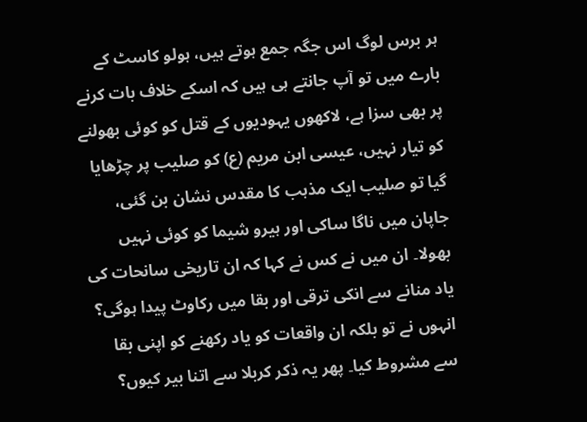ہر برس لوگ اس جگہ جمع ہوتے ہیں، ہولو کاسٹ کے بارے میں تو آپ جانتے ہی ہیں کہ اسکے خلاف بات کرنے پر بھی سزا ہے، لاکھوں یہودیوں کے قتل کو کوئی بھولنے کو تیار نہیں، عیسی ابن مریم (ع) کو صلیب پر چڑھایا گیا تو صلیب ایک مذہب کا مقدس نشان بن گئی، جاپان میں ناگا ساکی اور ہیرو شیما کو کوئی نہیں بھولا۔ ان میں نے کس نے کہا کہ ان تاریخی سانحات کی یاد منانے سے انکی ترقی اور بقا میں رکاوٹ پیدا ہوگی؟ انہوں نے تو بلکہ ان واقعات کو یاد رکھنے کو اپنی بقا سے مشروط کیا۔ پھر یہ ذکر کربلا سے اتنا بیر کیوں؟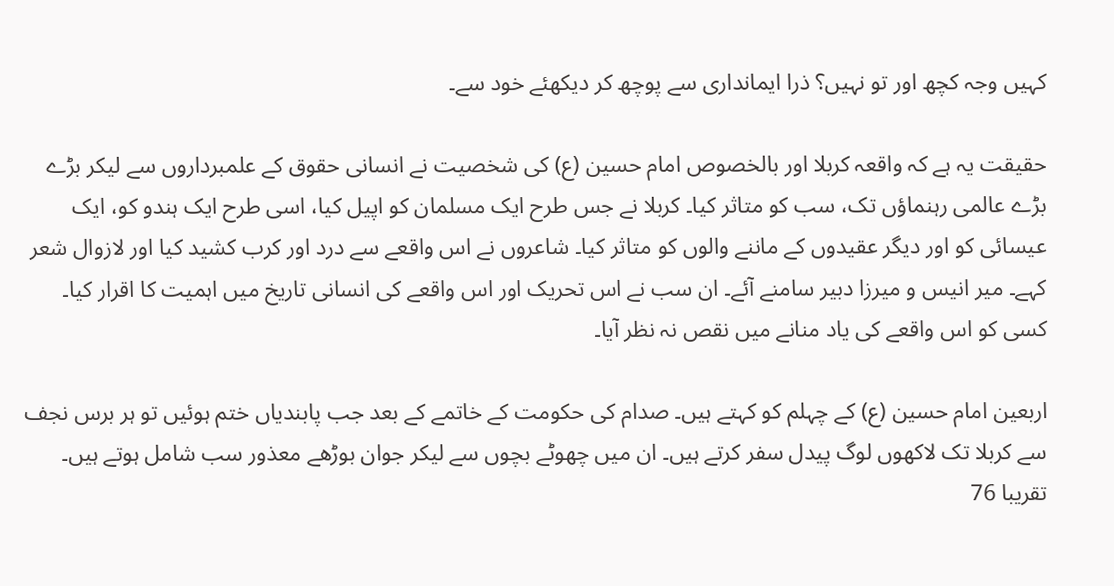کہیں وجہ کچھ اور تو نہیں؟ ذرا ایمانداری سے پوچھ کر دیکھئے خود سے۔

حقیقت یہ ہے کہ واقعہ کربلا اور بالخصوص امام حسین (ع) کی شخصیت نے انسانی حقوق کے علمبرداروں سے لیکر بڑے بڑے عالمی رہنماؤں تک، سب کو متاثر کیا۔ کربلا نے جس طرح ایک مسلمان کو اپیل کیا، اسی طرح ایک ہندو کو، ایک عیسائی کو اور دیگر عقیدوں کے ماننے والوں کو متاثر کیا۔ شاعروں نے اس واقعے سے درد اور کرب کشید کیا اور لازوال شعر کہے۔ میر انیس و میرزا دبیر سامنے آئے۔ ان سب نے اس تحریک اور اس واقعے کی انسانی تاریخ میں اہمیت کا اقرار کیا۔ کسی کو اس واقعے کی یاد منانے میں نقص نہ نظر آیا۔

اربعین امام حسین (ع) کے چہلم کو کہتے ہیں۔ صدام کی حکومت کے خاتمے کے بعد جب پابندیاں ختم ہوئیں تو ہر برس نجف سے کربلا تک لاکھوں لوگ پیدل سفر کرتے ہیں۔ ان میں چھوٹے بچوں سے لیکر جوان بوڑھے معذور سب شامل ہوتے ہیں۔ تقریبا 76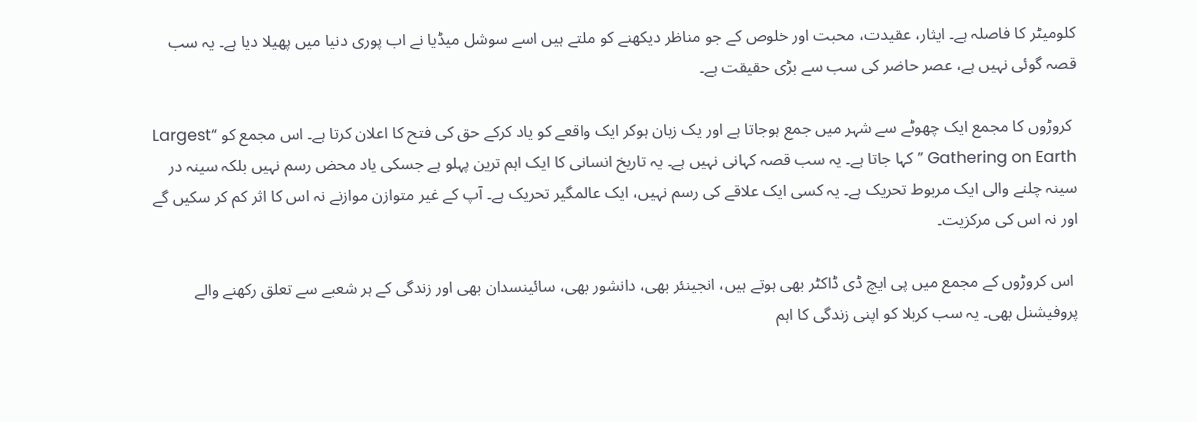کلومیٹر کا فاصلہ ہے۔ ایثار، عقیدت، محبت اور خلوص کے جو مناظر دیکھنے کو ملتے ہیں اسے سوشل میڈیا نے اب پوری دنیا میں پھیلا دیا ہے۔ یہ سب قصہ گوئی نہیں ہے، عصر حاضر کی سب سے بڑی حقیقت ہے۔

 کروڑوں کا مجمع ایک چھوٹے سے شہر میں جمع ہوجاتا ہے اور یک زبان ہوکر ایک واقعے کو یاد کرکے حق کی فتح کا اعلان کرتا ہے۔ اس مجمع کو “Largest Gathering on Earth ” کہا جاتا ہے۔ یہ سب قصہ کہانی نہیں ہے۔ یہ تاریخ انسانی کا ایک اہم ترین پہلو ہے جسکی یاد محض رسم نہیں بلکہ سینہ در سینہ چلنے والی ایک مربوط تحریک ہے۔ یہ کسی ایک علاقے کی رسم نہیں، ایک عالمگیر تحریک ہے۔ آپ کے غیر متوازن موازنے نہ اس کا اثر کم کر سکیں گے اور نہ اس کی مرکزیت۔

 اس کروڑوں کے مجمع میں پی ایچ ڈی ڈاکٹر بھی ہوتے ہیں، انجینئر بھی، دانشور بھی، سائینسدان بھی اور زندگی کے ہر شعبے سے تعلق رکھنے والے پروفیشنل بھی۔ یہ سب کربلا کو اپنی زندگی کا اہم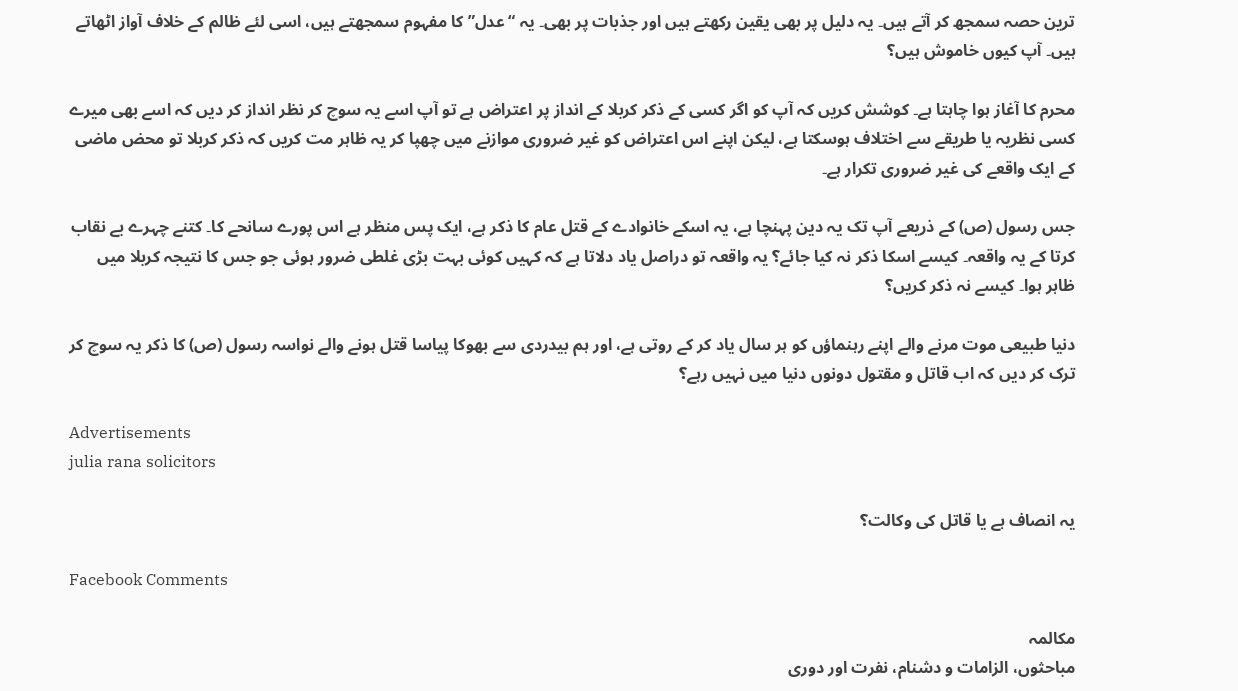ترین حصہ سمجھ کر آتے ہیں۔ یہ دلیل پر بھی یقین رکھتے ہیں اور جذبات پر بھی۔ یہ “عدل” کا مفہوم سمجھتے ہیں، اسی لئے ظالم کے خلاف آواز اٹھاتے ہیں۔ آپ کیوں خاموش ہیں؟

محرم کا آغاز ہوا چاہتا ہے۔ کوشش کریں کہ آپ کو اگر کسی کے ذکر کربلا کے انداز پر اعتراض ہے تو آپ اسے یہ سوچ کر نظر انداز کر دیں کہ اسے بھی میرے کسی نظریہ یا طریقے سے اختلاف ہوسکتا ہے، لیکن اپنے اس اعتراض کو غیر ضروری موازنے میں چھپا کر یہ ظاہر مت کریں کہ ذکر کربلا تو محض ماضی کے ایک واقعے کی غیر ضروری تکرار ہے۔

جس رسول (ص) کے ذریعے آپ تک یہ دین پہنچا ہے، یہ اسکے خانوادے کے قتل عام کا ذکر ہے، ایک پس منظر ہے اس پورے سانحے کا۔ کتنے چہرے بے نقاب کرتا کے یہ واقعہ۔ کیسے اسکا ذکر نہ کیا جائے؟ یہ واقعہ تو دراصل یاد دلاتا ہے کہ کہیں کوئی بہت بڑی غلطی ضرور ہوئی جو جس کا نتیجہ کربلا میں ظاہر ہوا۔ کیسے نہ ذکر کریں؟

دنیا طبیعی موت مرنے والے اپنے رہنماؤں کو ہر سال یاد کر کے روتی ہے، اور ہم بیدردی سے بھوکا پیاسا قتل ہونے والے نواسہ رسول (ص) کا ذکر یہ سوچ کر ترک کر دیں کہ اب قاتل و مقتول دونوں دنیا میں نہیں رہے؟

Advertisements
julia rana solicitors

یہ انصاف ہے یا قاتل کی وکالت؟

Facebook Comments

مکالمہ
مباحثوں، الزامات و دشنام، نفرت اور دوری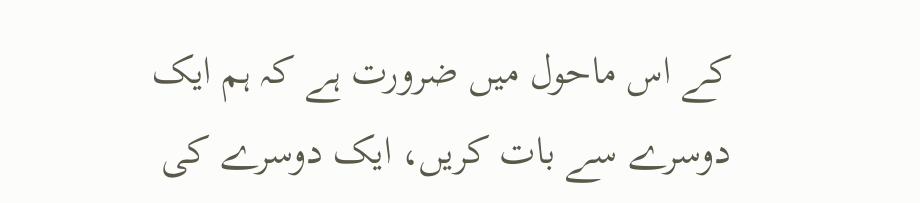کے اس ماحول میں ضرورت ہے کہ ہم ایک دوسرے سے بات کریں، ایک دوسرے کی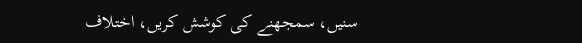سنیں، سمجھنے کی کوشش کریں، اختلاف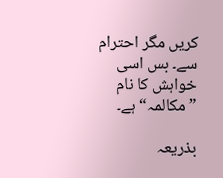کریں مگر احترام سے۔ بس اسی خواہش کا نام ”مکالمہ“ ہے۔

بذریعہ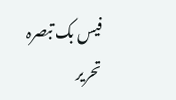فیس بک تبصرہ تحریر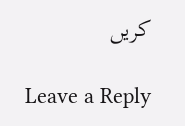کریں

Leave a Reply